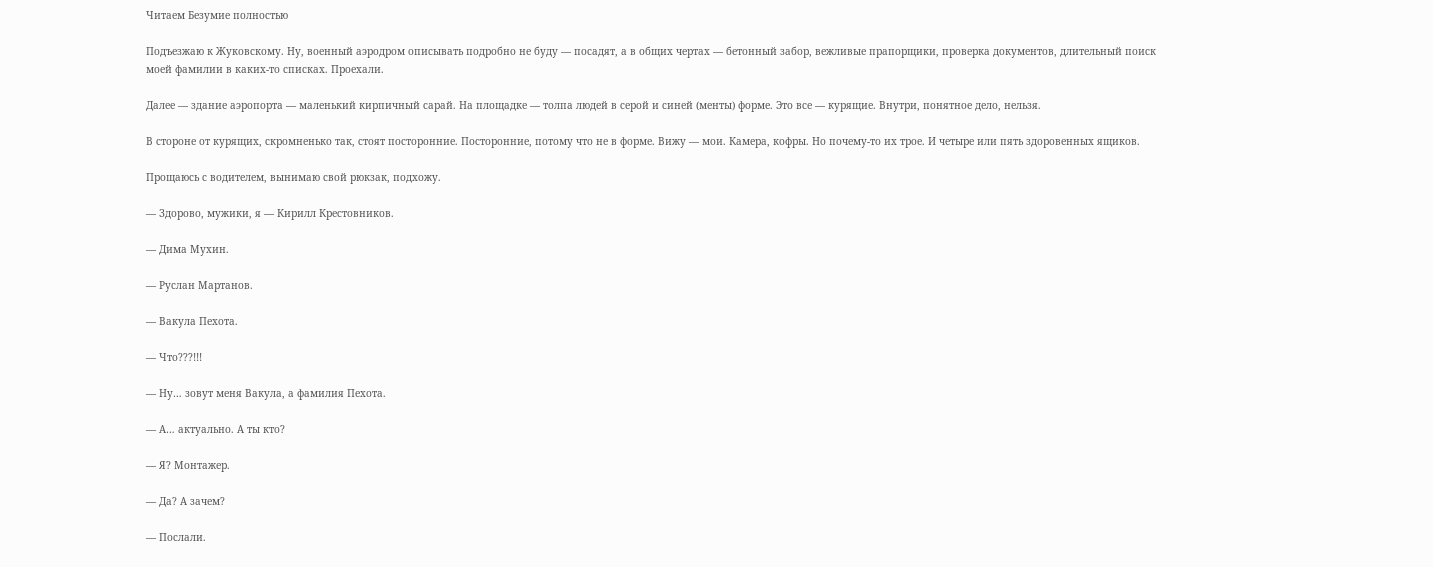Читаем Безумие полностью

Подъезжаю к Жуковскому. Ну, военный аэродром описывать подробно не буду — посадят, а в общих чертах — бетонный забор, вежливые прапорщики, проверка документов, длительный поиск моей фамилии в каких-то списках. Проехали.

Далее — здание аэропорта — маленький кирпичный сарай. На площадке — толпа людей в серой и синей (менты) форме. Это все — курящие. Внутри, понятное дело, нельзя.

В стороне от курящих, скромненько так, стоят посторонние. Посторонние, потому что не в форме. Вижу — мои. Камера, кофры. Но почему-то их трое. И четыре или пять здоровенных ящиков.

Прощаюсь с водителем, вынимаю свой рюкзак, подхожу.

— Здорово, мужики, я — Кирилл Крестовников.

— Дима Мухин.

— Руслан Мартанов.

— Вакула Пехота.

— Что???!!!

— Ну… зовут меня Вакула, а фамилия Пехота.

— А… актуально. А ты кто?

— Я? Монтажер.

— Да? А зачем?

— Послали.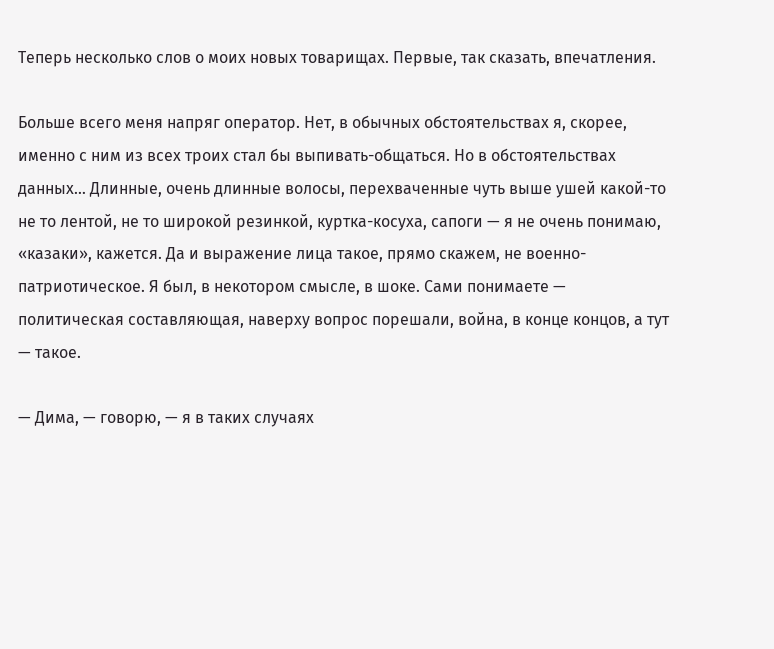Теперь несколько слов о моих новых товарищах. Первые, так сказать, впечатления.

Больше всего меня напряг оператор. Нет, в обычных обстоятельствах я, скорее, именно с ним из всех троих стал бы выпивать-общаться. Но в обстоятельствах данных… Длинные, очень длинные волосы, перехваченные чуть выше ушей какой-то не то лентой, не то широкой резинкой, куртка-косуха, сапоги — я не очень понимаю, «казаки», кажется. Да и выражение лица такое, прямо скажем, не военно-патриотическое. Я был, в некотором смысле, в шоке. Сами понимаете — политическая составляющая, наверху вопрос порешали, война, в конце концов, а тут — такое.

— Дима, — говорю, — я в таких случаях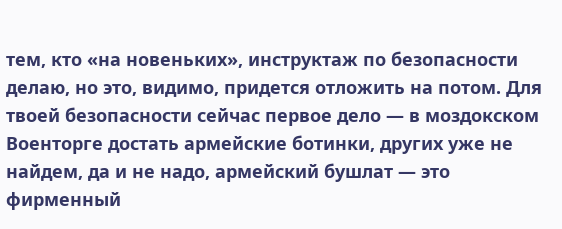тем, кто «на новеньких», инструктаж по безопасности делаю, но это, видимо, придется отложить на потом. Для твоей безопасности сейчас первое дело — в моздокском Военторге достать армейские ботинки, других уже не найдем, да и не надо, армейский бушлат — это фирменный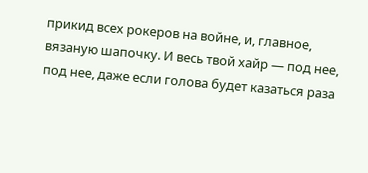прикид всех рокеров на войне, и, главное, вязаную шапочку. И весь твой хайр — под нее, под нее, даже если голова будет казаться раза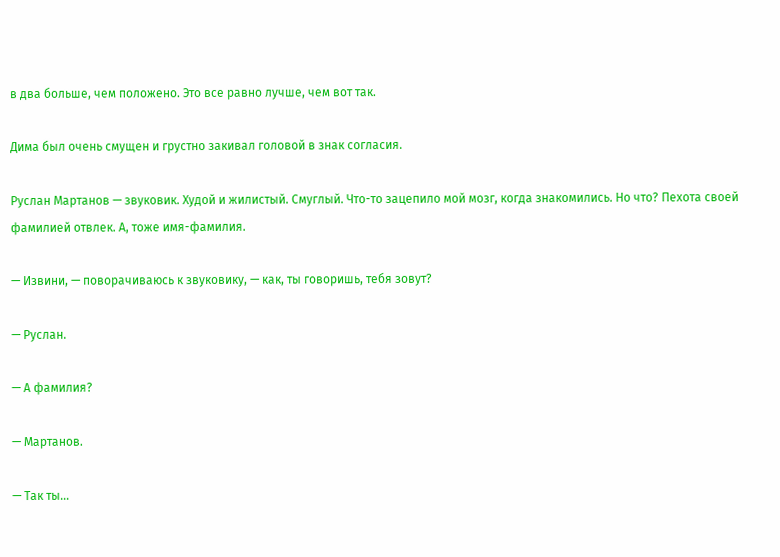в два больше, чем положено. Это все равно лучше, чем вот так.

Дима был очень смущен и грустно закивал головой в знак согласия.

Руслан Мартанов — звуковик. Худой и жилистый. Смуглый. Что-то зацепило мой мозг, когда знакомились. Но что? Пехота своей фамилией отвлек. А, тоже имя-фамилия.

— Извини, — поворачиваюсь к звуковику, — как, ты говоришь, тебя зовут?

— Руслан.

— А фамилия?

— Мартанов.

— Так ты…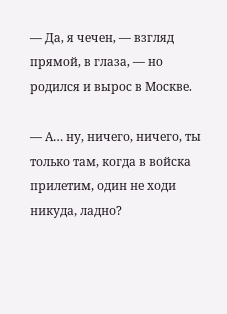— Да, я чечен, — взгляд прямой, в глаза, — но родился и вырос в Москве.

— А… ну, ничего, ничего, ты только там, когда в войска прилетим, один не ходи никуда, ладно?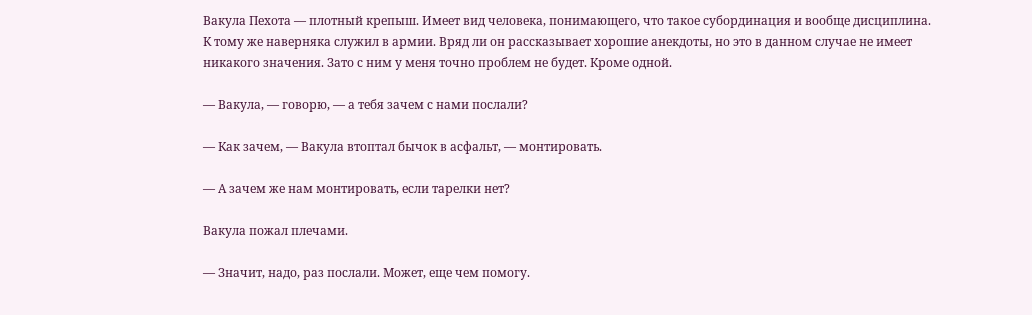Вакула Пехота — плотный крепыш. Имеет вид человека, понимающего, что такое субординация и вообще дисциплина. К тому же наверняка служил в армии. Вряд ли он рассказывает хорошие анекдоты, но это в данном случае не имеет никакого значения. Зато с ним у меня точно проблем не будет. Кроме одной.

— Вакула, — говорю, — а тебя зачем с нами послали?

— Как зачем, — Вакула втоптал бычок в асфальт, — монтировать.

— А зачем же нам монтировать, если тарелки нет?

Вакула пожал плечами.

— Значит, надо, раз послали. Может, еще чем помогу.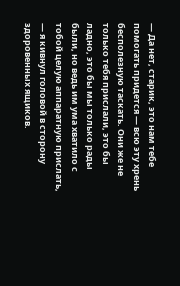— Да нет, старик, это нам тебе помогать придется — всю эту хрень бесполезную таскать. Они же не только тебя прислали, это бы ладно, это бы мы только рады были, но ведь им ума хватило с тобой целую аппаратную прислать, — я кивнул головой в сторону здоровенных ящиков.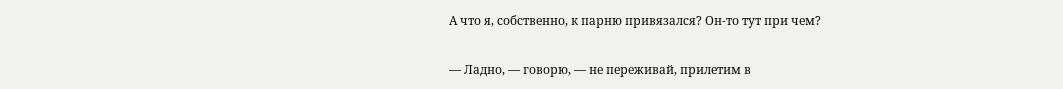А что я, собственно, к парню привязался? Он-то тут при чем?

— Ладно, — говорю, — не переживай, прилетим в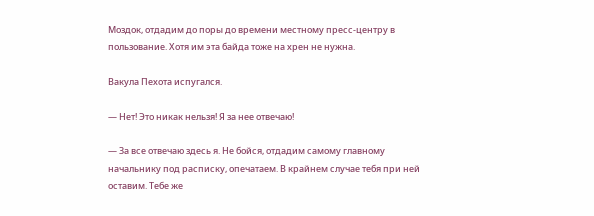Моздок, отдадим до поры до времени местному пресс-центру в пользование. Хотя им эта байда тоже на хрен не нужна.

Вакула Пехота испугался.

— Нет! Это никак нельзя! Я за нее отвечаю!

— За все отвечаю здесь я. Не бойся, отдадим самому главному начальнику под расписку, опечатаем. В крайнем случае тебя при ней оставим. Тебе же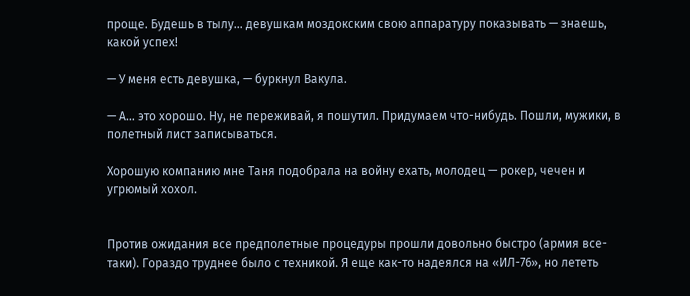проще. Будешь в тылу… девушкам моздокским свою аппаратуру показывать — знаешь, какой успех!

— У меня есть девушка, — буркнул Вакула.

— А… это хорошо. Ну, не переживай, я пошутил. Придумаем что-нибудь. Пошли, мужики, в полетный лист записываться.

Хорошую компанию мне Таня подобрала на войну ехать, молодец — рокер, чечен и угрюмый хохол.


Против ожидания все предполетные процедуры прошли довольно быстро (армия все-таки). Гораздо труднее было с техникой. Я еще как-то надеялся на «ИЛ-76», но лететь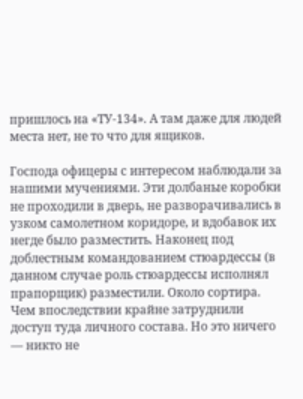пришлось на «ТУ-134». А там даже для людей места нет, не то что для ящиков.

Господа офицеры с интересом наблюдали за нашими мучениями. Эти долбаные коробки не проходили в дверь, не разворачивались в узком самолетном коридоре, и вдобавок их негде было разместить. Наконец под доблестным командованием стюардессы (в данном случае роль стюардессы исполнял прапорщик) разместили. Около сортира. Чем впоследствии крайне затруднили доступ туда личного состава. Но это ничего — никто не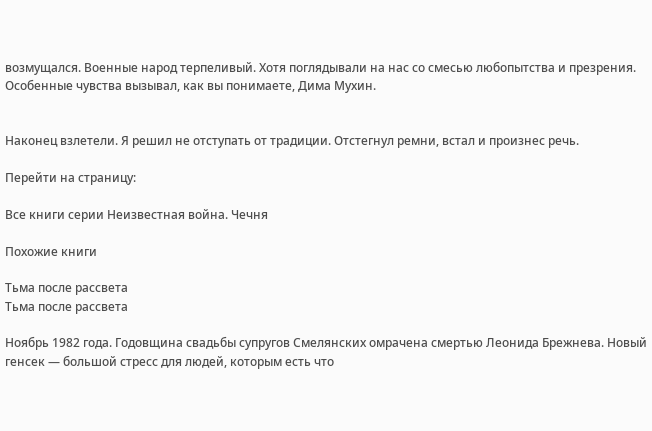возмущался. Военные народ терпеливый. Хотя поглядывали на нас со смесью любопытства и презрения. Особенные чувства вызывал, как вы понимаете, Дима Мухин.


Наконец взлетели. Я решил не отступать от традиции. Отстегнул ремни, встал и произнес речь.

Перейти на страницу:

Все книги серии Неизвестная война. Чечня

Похожие книги

Тьма после рассвета
Тьма после рассвета

Ноябрь 1982 года. Годовщина свадьбы супругов Смелянских омрачена смертью Леонида Брежнева. Новый генсек — большой стресс для людей, которым есть что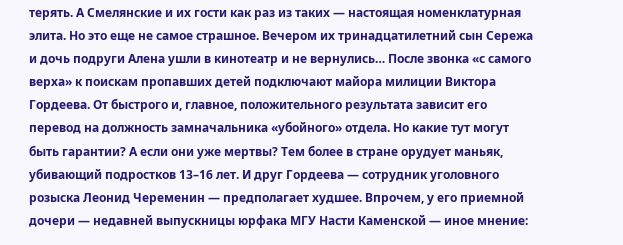терять. А Смелянские и их гости как раз из таких — настоящая номенклатурная элита. Но это еще не самое страшное. Вечером их тринадцатилетний сын Сережа и дочь подруги Алена ушли в кинотеатр и не вернулись… После звонка «с самого верха» к поискам пропавших детей подключают майора милиции Виктора Гордеева. От быстрого и, главное, положительного результата зависит его перевод на должность замначальника «убойного» отдела. Но какие тут могут быть гарантии? А если они уже мертвы? Тем более в стране орудует маньяк, убивающий подростков 13–16 лет. И друг Гордеева — сотрудник уголовного розыска Леонид Череменин — предполагает худшее. Впрочем, у его приемной дочери — недавней выпускницы юрфака МГУ Насти Каменской — иное мнение: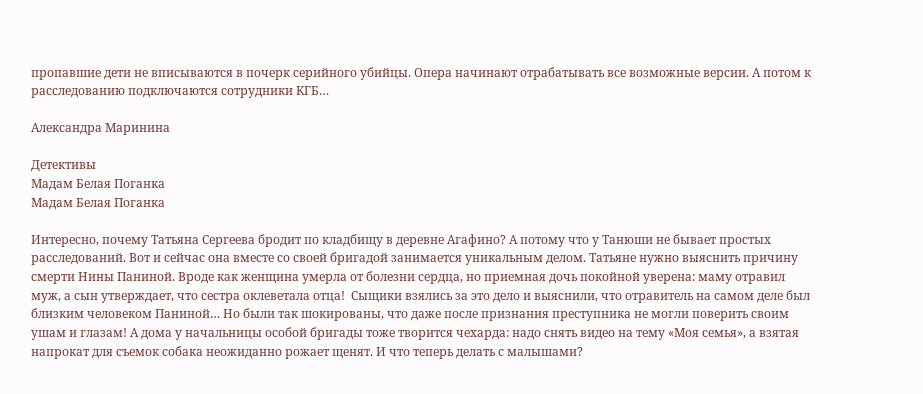пропавшие дети не вписываются в почерк серийного убийцы. Опера начинают отрабатывать все возможные версии. А потом к расследованию подключаются сотрудники КГБ…

Александра Маринина

Детективы
Мадам Белая Поганка
Мадам Белая Поганка

Интересно, почему Татьяна Сергеева бродит по кладбищу в деревне Агафино? А потому что у Танюши не бывает простых расследований. Вот и сейчас она вместе со своей бригадой занимается уникальным делом. Татьяне нужно выяснить причину смерти Нины Паниной. Вроде как женщина умерла от болезни сердца, но приемная дочь покойной уверена: маму отравил муж, а сын утверждает, что сестра оклеветала отца!  Сыщики взялись за это дело и выяснили, что отравитель на самом деле был близким человеком Паниной… Но были так шокированы, что даже после признания преступника не могли поверить своим ушам и глазам! А дома у начальницы особой бригады тоже творится чехарда: надо снять видео на тему «Моя семья», а взятая напрокат для съемок собака неожиданно рожает щенят. И что теперь делать с малышами?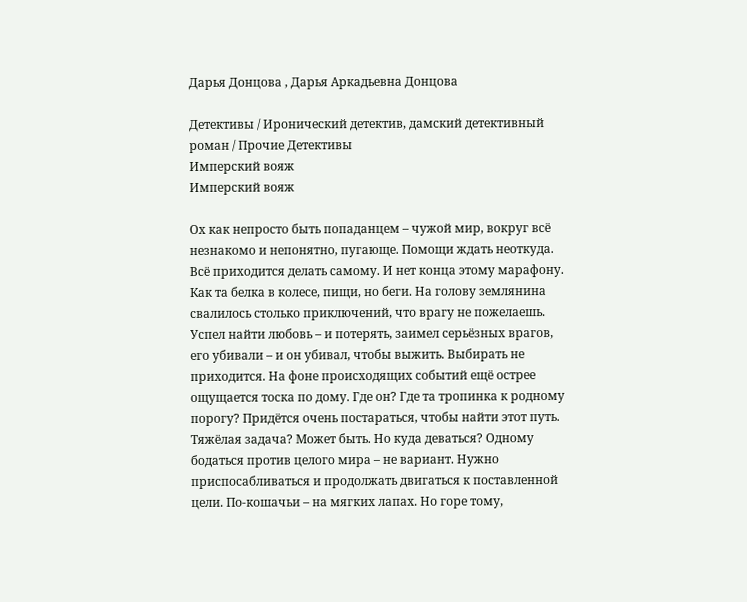Дарья Донцова , Дарья Аркадьевна Донцова

Детективы / Иронический детектив, дамский детективный роман / Прочие Детективы
Имперский вояж
Имперский вояж

Ох как непросто быть попаданцем – чужой мир, вокруг всё незнакомо и непонятно, пугающе. Помощи ждать неоткуда. Всё приходится делать самому. И нет конца этому марафону. Как та белка в колесе, пищи, но беги. На голову землянина свалилось столько приключений, что врагу не пожелаешь. Успел найти любовь – и потерять, заимел серьёзных врагов, его убивали – и он убивал, чтобы выжить. Выбирать не приходится. На фоне происходящих событий ещё острее ощущается тоска по дому. Где он? Где та тропинка к родному порогу? Придётся очень постараться, чтобы найти этот путь. Тяжёлая задача? Может быть. Но куда деваться? Одному бодаться против целого мира – не вариант. Нужно приспосабливаться и продолжать двигаться к поставленной цели. По-кошачьи – на мягких лапах. Но горе тому,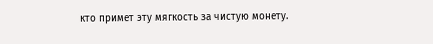кто примет эту мягкость за чистую монету.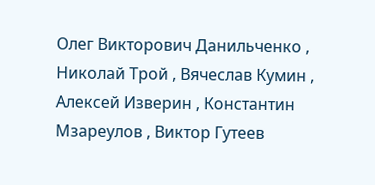Олег Викторович Данильченко , Николай Трой , Вячеслав Кумин , Алексей Изверин , Константин Мзареулов , Виктор Гутеев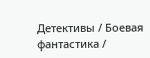Детективы / Боевая фантастика /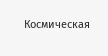Космическая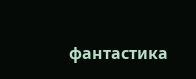фантастика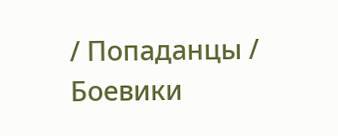/ Попаданцы / Боевики